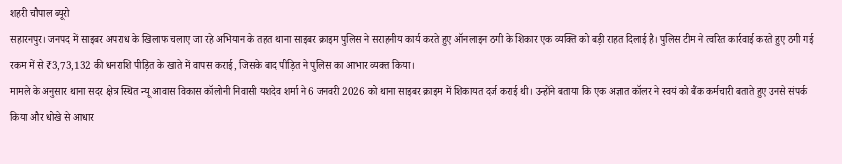शहरी चौपाल ब्यूरो
सहारनपुर। जनपद में साइबर अपराध के खिलाफ चलाए जा रहे अभियान के तहत थाना साइबर क्राइम पुलिस ने सराहनीय कार्य करते हुए ऑनलाइन ठगी के शिकार एक व्यक्ति को बड़ी राहत दिलाई है। पुलिस टीम ने त्वरित कार्रवाई करते हुए ठगी गई रकम में से ₹3,73,132 की धनराशि पीड़ित के खाते में वापस कराई, जिसके बाद पीड़ित ने पुलिस का आभार व्यक्त किया।
मामले के अनुसार थाना सदर क्षेत्र स्थित न्यू आवास विकास कॉलोनी निवासी यशदेव शर्मा ने 6 जनवरी 2026 को थाना साइबर क्राइम में शिकायत दर्ज कराई थी। उन्होंने बताया कि एक अज्ञात कॉलर ने स्वयं को बैंक कर्मचारी बताते हुए उनसे संपर्क किया और धोखे से आधार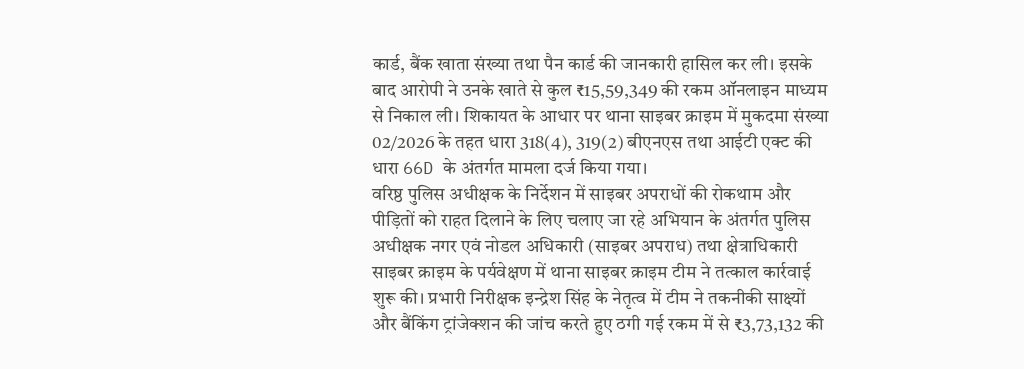कार्ड, बैंक खाता संख्या तथा पैन कार्ड की जानकारी हासिल कर ली। इसके बाद आरोपी ने उनके खाते से कुल ₹15,59,349 की रकम ऑनलाइन माध्यम से निकाल ली। शिकायत के आधार पर थाना साइबर क्राइम में मुकदमा संख्या 02/2026 के तहत धारा 318(4), 319(2) बीएनएस तथा आईटी एक्ट की धारा 66D के अंतर्गत मामला दर्ज किया गया।
वरिष्ठ पुलिस अधीक्षक के निर्देशन में साइबर अपराधों की रोकथाम और पीड़ितों को राहत दिलाने के लिए चलाए जा रहे अभियान के अंतर्गत पुलिस अधीक्षक नगर एवं नोडल अधिकारी (साइबर अपराध) तथा क्षेत्राधिकारी साइबर क्राइम के पर्यवेक्षण में थाना साइबर क्राइम टीम ने तत्काल कार्रवाई शुरू की। प्रभारी निरीक्षक इन्द्रेश सिंह के नेतृत्व में टीम ने तकनीकी साक्ष्यों और बैंकिंग ट्रांजेक्शन की जांच करते हुए ठगी गई रकम में से ₹3,73,132 की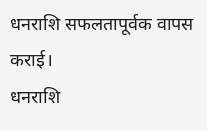धनराशि सफलतापूर्वक वापस कराई।
धनराशि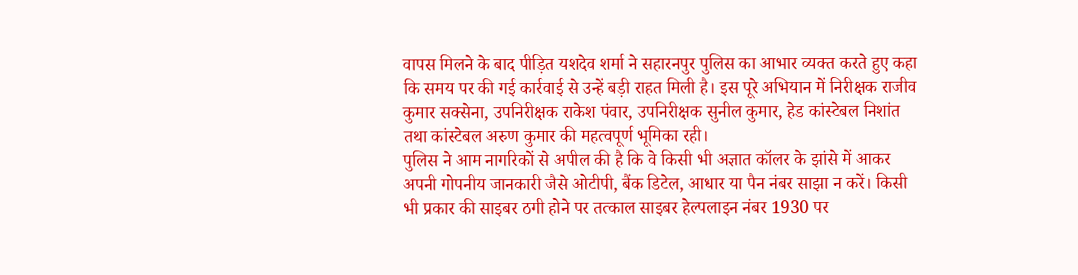वापस मिलने के बाद पीड़ित यशदेव शर्मा ने सहारनपुर पुलिस का आभार व्यक्त करते हुए कहा कि समय पर की गई कार्रवाई से उन्हें बड़ी राहत मिली है। इस पूरे अभियान में निरीक्षक राजीव कुमार सक्सेना, उपनिरीक्षक राकेश पंवार, उपनिरीक्षक सुनील कुमार, हेड कांस्टेबल निशांत तथा कांस्टेबल अरुण कुमार की महत्वपूर्ण भूमिका रही।
पुलिस ने आम नागरिकों से अपील की है कि वे किसी भी अज्ञात कॉलर के झांसे में आकर अपनी गोपनीय जानकारी जैसे ओटीपी, बैंक डिटेल, आधार या पैन नंबर साझा न करें। किसी भी प्रकार की साइबर ठगी होने पर तत्काल साइबर हेल्पलाइन नंबर 1930 पर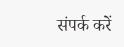संपर्क करें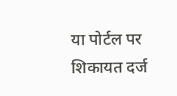या पोर्टल पर शिकायत दर्ज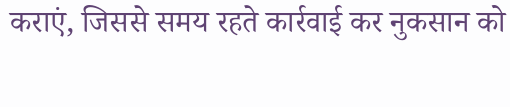कराएं, जिससे समय रहते कार्रवाई कर नुकसान को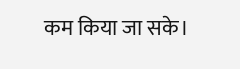कम किया जा सके।